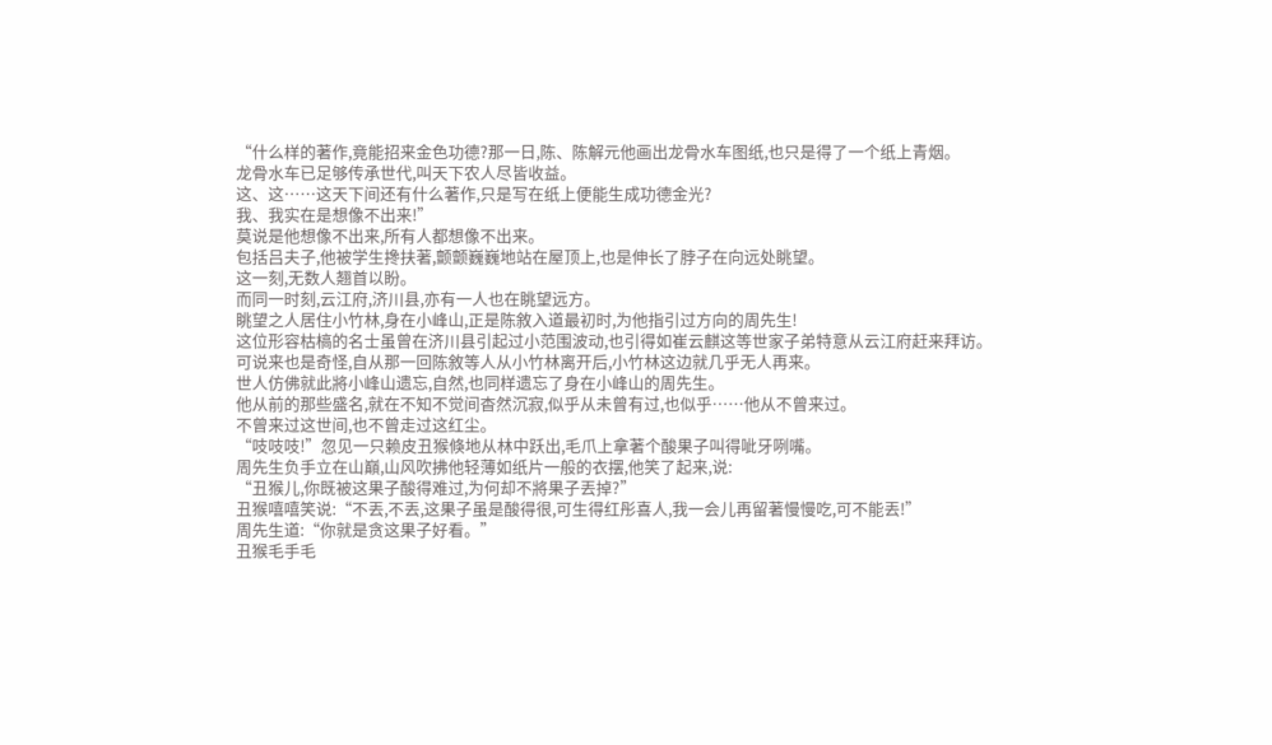“什么样的著作,竟能招来金色功德?那一日,陈、陈解元他画出龙骨水车图纸,也只是得了一个纸上青烟。
龙骨水车已足够传承世代,叫天下农人尽皆收益。
这、这……这天下间还有什么著作,只是写在纸上便能生成功德金光?
我、我实在是想像不出来!”
莫说是他想像不出来,所有人都想像不出来。
包括吕夫子,他被学生搀扶著,颤颤巍巍地站在屋顶上,也是伸长了脖子在向远处眺望。
这一刻,无数人翘首以盼。
而同一时刻,云江府,济川县,亦有一人也在眺望远方。
眺望之人居住小竹林,身在小峰山,正是陈敘入道最初时,为他指引过方向的周先生!
这位形容枯槁的名士虽曾在济川县引起过小范围波动,也引得如崔云麒这等世家子弟特意从云江府赶来拜访。
可说来也是奇怪,自从那一回陈敘等人从小竹林离开后,小竹林这边就几乎无人再来。
世人仿佛就此將小峰山遗忘,自然,也同样遗忘了身在小峰山的周先生。
他从前的那些盛名,就在不知不觉间杳然沉寂,似乎从未曾有过,也似乎……他从不曾来过。
不曾来过这世间,也不曾走过这红尘。
“吱吱吱!”忽见一只赖皮丑猴倏地从林中跃出,毛爪上拿著个酸果子叫得呲牙咧嘴。
周先生负手立在山巔,山风吹拂他轻薄如纸片一般的衣摆,他笑了起来,说:
“丑猴儿,你既被这果子酸得难过,为何却不將果子丟掉?”
丑猴嘻嘻笑说:“不丟,不丟,这果子虽是酸得很,可生得红彤喜人,我一会儿再留著慢慢吃,可不能丟!”
周先生道:“你就是贪这果子好看。”
丑猴毛手毛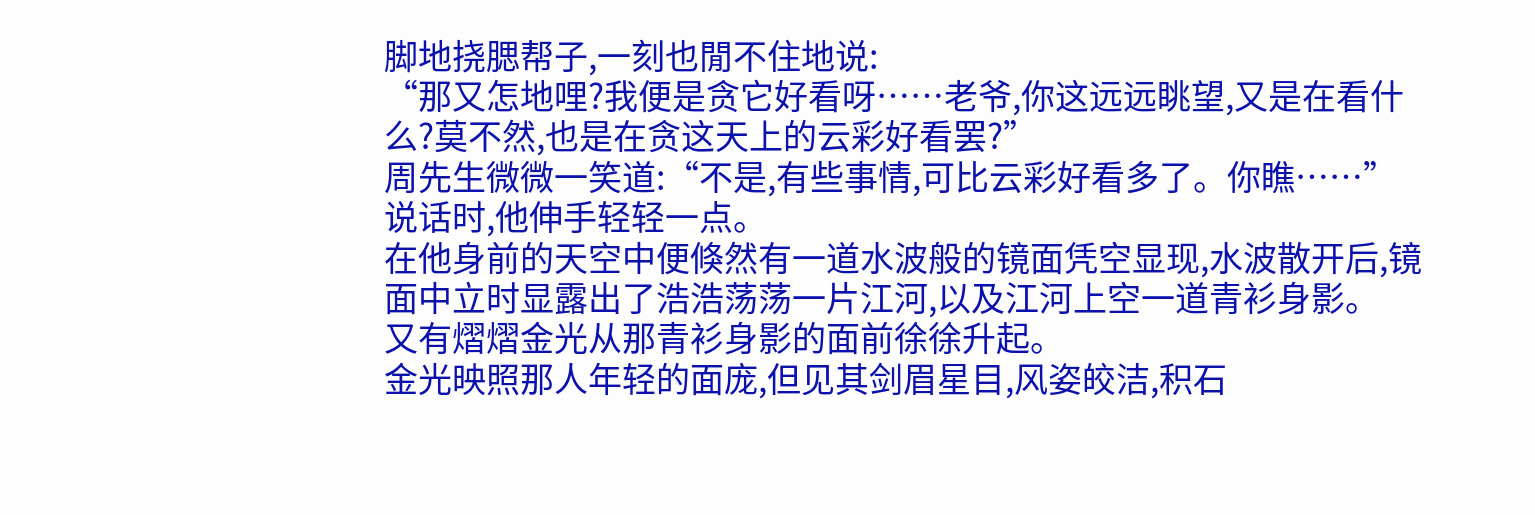脚地挠腮帮子,一刻也閒不住地说:
“那又怎地哩?我便是贪它好看呀……老爷,你这远远眺望,又是在看什么?莫不然,也是在贪这天上的云彩好看罢?”
周先生微微一笑道:“不是,有些事情,可比云彩好看多了。你瞧……”
说话时,他伸手轻轻一点。
在他身前的天空中便倏然有一道水波般的镜面凭空显现,水波散开后,镜面中立时显露出了浩浩荡荡一片江河,以及江河上空一道青衫身影。
又有熠熠金光从那青衫身影的面前徐徐升起。
金光映照那人年轻的面庞,但见其剑眉星目,风姿皎洁,积石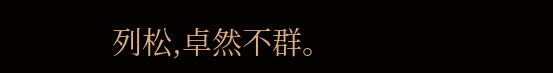列松,卓然不群。